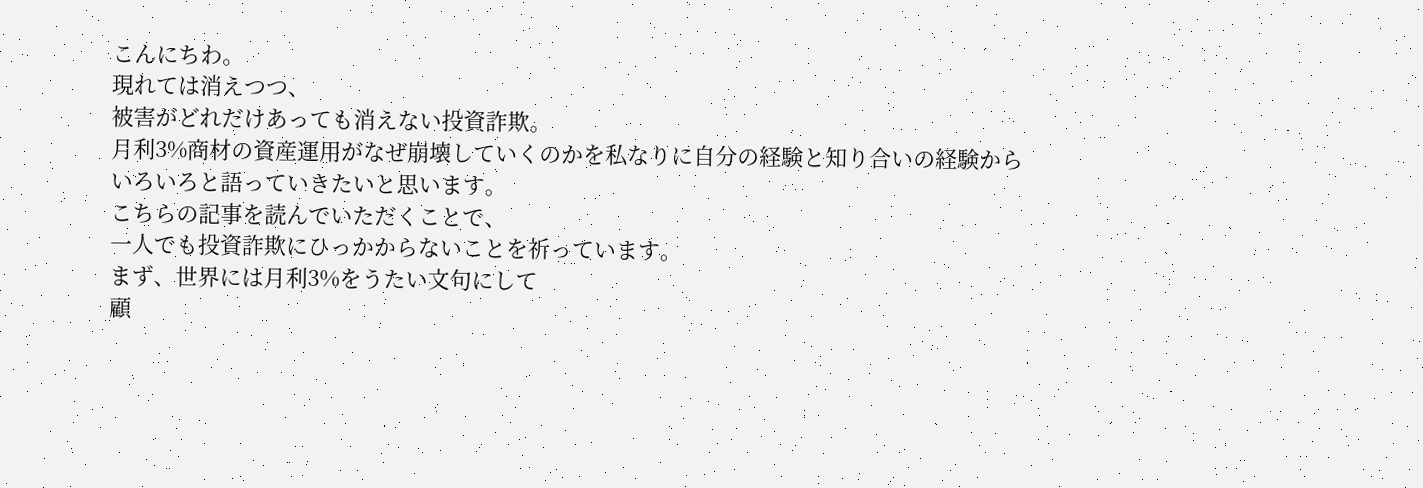こんにちわ。
現れては消えつつ、
被害がどれだけあっても消えない投資詐欺。
月利3%商材の資産運用がなぜ崩壊していくのかを私なりに自分の経験と知り合いの経験から
いろいろと語っていきたいと思います。
こちらの記事を読んでいただくことで、
一人でも投資詐欺にひっかからないことを祈っています。
まず、世界には月利3%をうたい文句にして
顧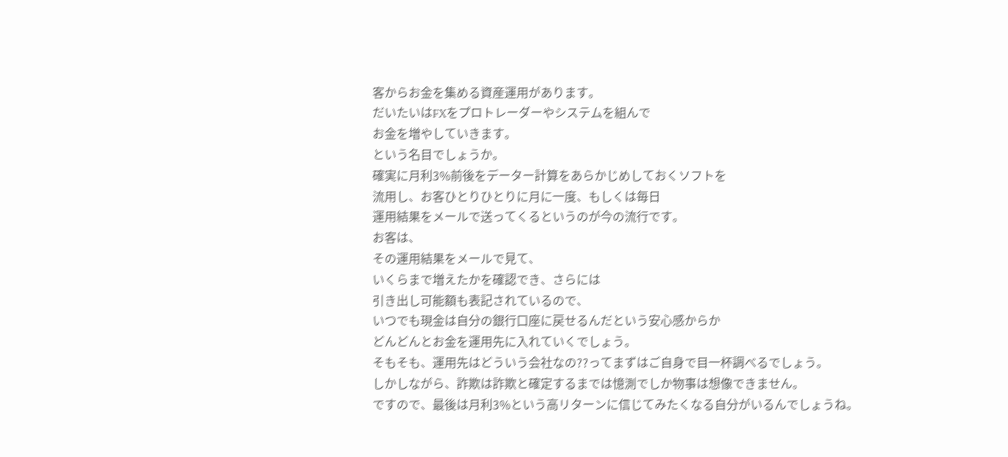客からお金を集める資産運用があります。
だいたいはFXをプロトレーダーやシステムを組んで
お金を増やしていきます。
という名目でしょうか。
確実に月利3%前後をデーター計算をあらかじめしておくソフトを
流用し、お客ひとりひとりに月に一度、もしくは毎日
運用結果をメールで送ってくるというのが今の流行です。
お客は、
その運用結果をメールで見て、
いくらまで増えたかを確認でき、さらには
引き出し可能額も表記されているので、
いつでも現金は自分の銀行口座に戻せるんだという安心感からか
どんどんとお金を運用先に入れていくでしょう。
そもそも、運用先はどういう会社なの??ってまずはご自身で目一杯調べるでしょう。
しかしながら、詐欺は詐欺と確定するまでは憶測でしか物事は想像できません。
ですので、最後は月利3%という高リターンに信じてみたくなる自分がいるんでしょうね。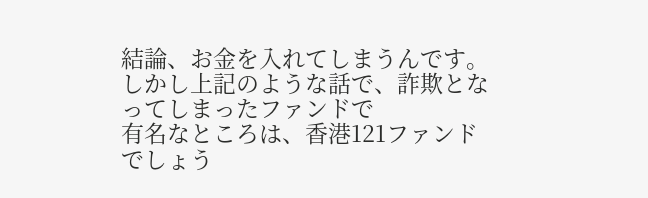結論、お金を入れてしまうんです。
しかし上記のような話で、詐欺となってしまったファンドで
有名なところは、香港121ファンドでしょう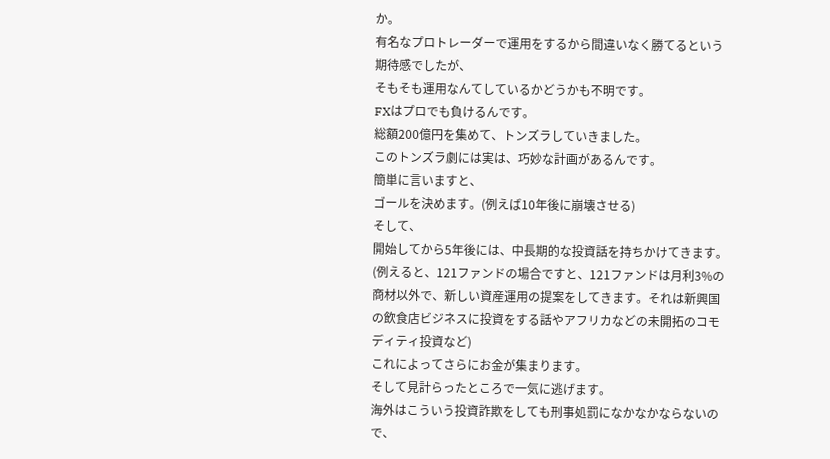か。
有名なプロトレーダーで運用をするから間違いなく勝てるという期待感でしたが、
そもそも運用なんてしているかどうかも不明です。
FXはプロでも負けるんです。
総額200億円を集めて、トンズラしていきました。
このトンズラ劇には実は、巧妙な計画があるんです。
簡単に言いますと、
ゴールを決めます。(例えば10年後に崩壊させる)
そして、
開始してから5年後には、中長期的な投資話を持ちかけてきます。
(例えると、121ファンドの場合ですと、121ファンドは月利3%の商材以外で、新しい資産運用の提案をしてきます。それは新興国の飲食店ビジネスに投資をする話やアフリカなどの未開拓のコモディティ投資など)
これによってさらにお金が集まります。
そして見計らったところで一気に逃げます。
海外はこういう投資詐欺をしても刑事処罰になかなかならないので、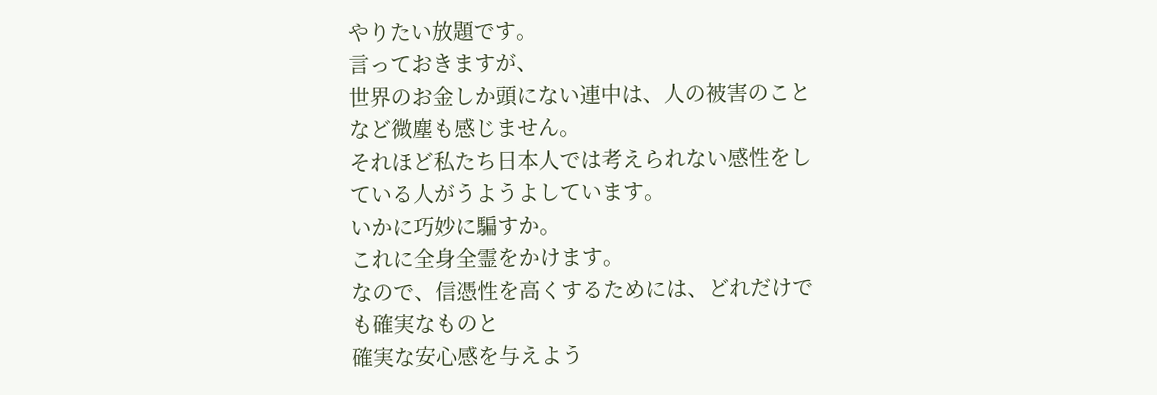やりたい放題です。
言っておきますが、
世界のお金しか頭にない連中は、人の被害のことなど微塵も感じません。
それほど私たち日本人では考えられない感性をしている人がうようよしています。
いかに巧妙に騙すか。
これに全身全霊をかけます。
なので、信憑性を高くするためには、どれだけでも確実なものと
確実な安心感を与えよう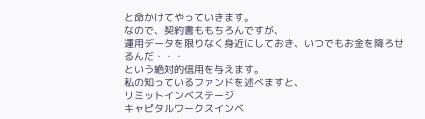と命かけてやっていきます。
なので、契約書ももちろんですが、
運用データを限りなく身近にしておき、いつでもお金を降ろせるんだ・・・
という絶対的信用を与えます。
私の知っているファンドを述べますと、
リミットインベステージ
キャピタルワークスインベ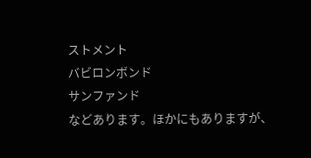ストメント
バビロンボンド
サンファンド
などあります。ほかにもありますが、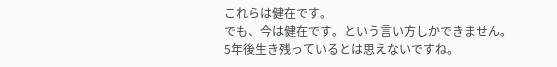これらは健在です。
でも、今は健在です。という言い方しかできません。
5年後生き残っているとは思えないですね。